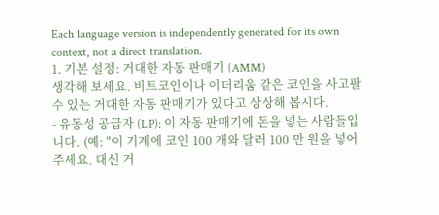Each language version is independently generated for its own context, not a direct translation.
1. 기본 설정: 거대한 자동 판매기 (AMM)
생각해 보세요. 비트코인이나 이더리움 같은 코인을 사고팔 수 있는 거대한 자동 판매기가 있다고 상상해 봅시다.
- 유동성 공급자 (LP): 이 자동 판매기에 돈을 넣는 사람들입니다. (예: "이 기계에 코인 100 개와 달러 100 만 원을 넣어주세요. 대신 거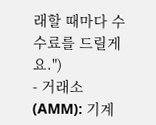래할 때마다 수수료를 드릴게요.")
- 거래소 (AMM): 기계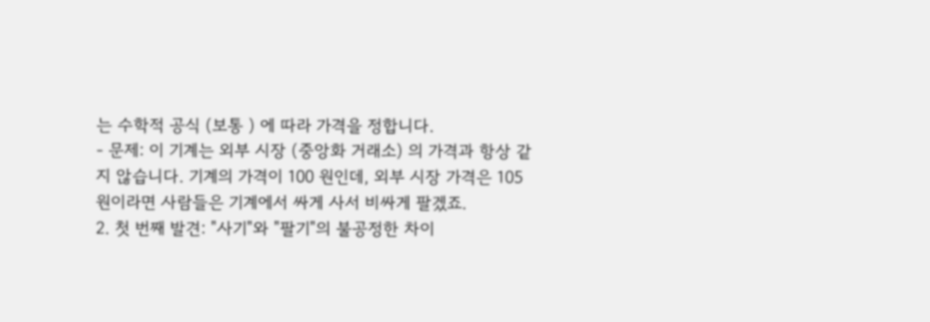는 수학적 공식 (보통 ) 에 따라 가격을 정합니다.
- 문제: 이 기계는 외부 시장 (중앙화 거래소) 의 가격과 항상 같지 않습니다. 기계의 가격이 100 원인데, 외부 시장 가격은 105 원이라면 사람들은 기계에서 싸게 사서 비싸게 팔겠죠.
2. 첫 번째 발견: "사기"와 "팔기"의 불공정한 차이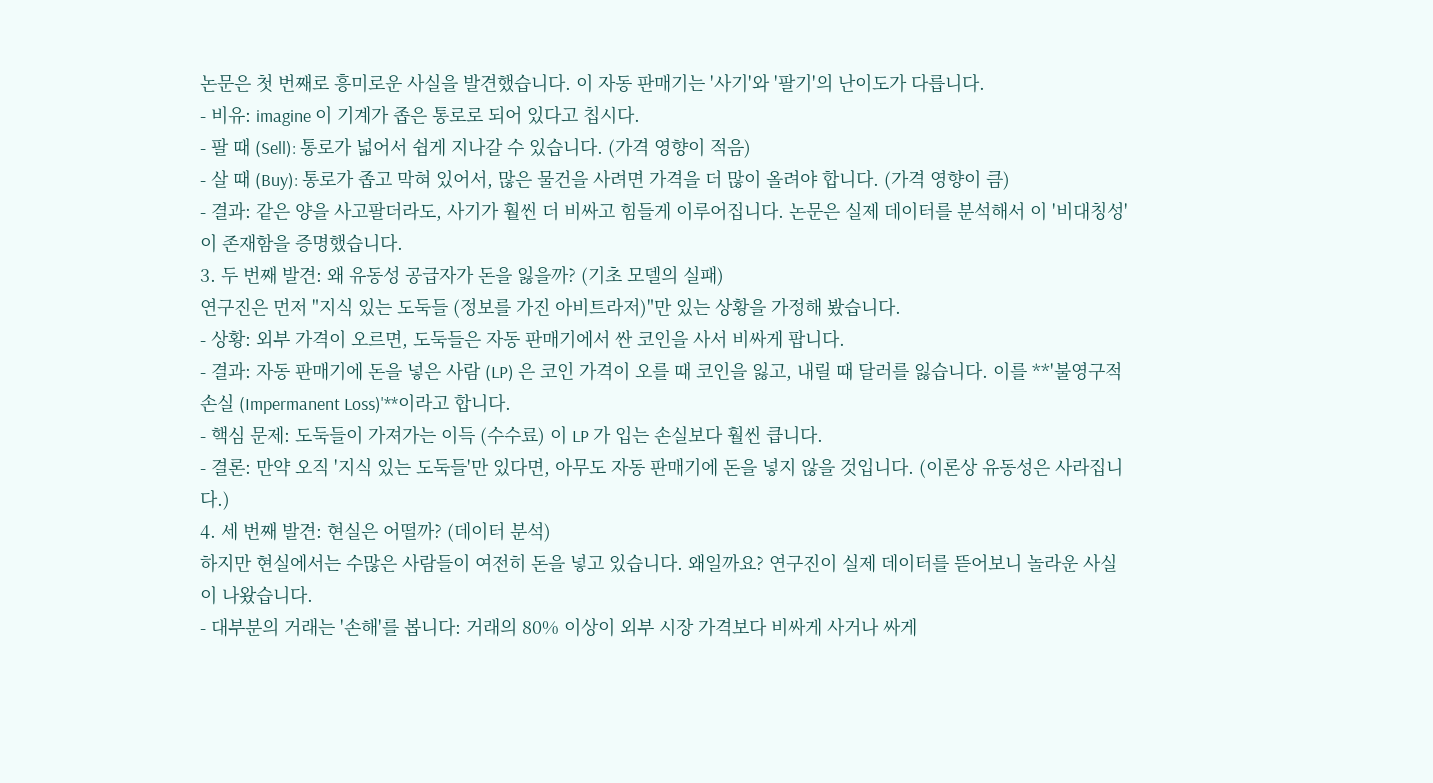논문은 첫 번째로 흥미로운 사실을 발견했습니다. 이 자동 판매기는 '사기'와 '팔기'의 난이도가 다릅니다.
- 비유: imagine 이 기계가 좁은 통로로 되어 있다고 칩시다.
- 팔 때 (Sell): 통로가 넓어서 쉽게 지나갈 수 있습니다. (가격 영향이 적음)
- 살 때 (Buy): 통로가 좁고 막혀 있어서, 많은 물건을 사려면 가격을 더 많이 올려야 합니다. (가격 영향이 큼)
- 결과: 같은 양을 사고팔더라도, 사기가 훨씬 더 비싸고 힘들게 이루어집니다. 논문은 실제 데이터를 분석해서 이 '비대칭성'이 존재함을 증명했습니다.
3. 두 번째 발견: 왜 유동성 공급자가 돈을 잃을까? (기초 모델의 실패)
연구진은 먼저 "지식 있는 도둑들 (정보를 가진 아비트라저)"만 있는 상황을 가정해 봤습니다.
- 상황: 외부 가격이 오르면, 도둑들은 자동 판매기에서 싼 코인을 사서 비싸게 팝니다.
- 결과: 자동 판매기에 돈을 넣은 사람 (LP) 은 코인 가격이 오를 때 코인을 잃고, 내릴 때 달러를 잃습니다. 이를 **'불영구적 손실 (Impermanent Loss)'**이라고 합니다.
- 핵심 문제: 도둑들이 가져가는 이득 (수수료) 이 LP 가 입는 손실보다 훨씬 큽니다.
- 결론: 만약 오직 '지식 있는 도둑들'만 있다면, 아무도 자동 판매기에 돈을 넣지 않을 것입니다. (이론상 유동성은 사라집니다.)
4. 세 번째 발견: 현실은 어떨까? (데이터 분석)
하지만 현실에서는 수많은 사람들이 여전히 돈을 넣고 있습니다. 왜일까요? 연구진이 실제 데이터를 뜯어보니 놀라운 사실이 나왔습니다.
- 대부분의 거래는 '손해'를 봅니다: 거래의 80% 이상이 외부 시장 가격보다 비싸게 사거나 싸게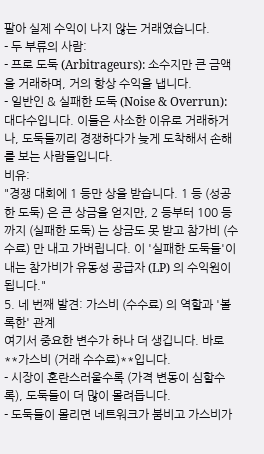팔아 실제 수익이 나지 않는 거래였습니다.
- 두 부류의 사람:
- 프로 도둑 (Arbitrageurs): 소수지만 큰 금액을 거래하며, 거의 항상 수익을 냅니다.
- 일반인 & 실패한 도둑 (Noise & Overrun): 대다수입니다. 이들은 사소한 이유로 거래하거나, 도둑들끼리 경쟁하다가 늦게 도착해서 손해를 보는 사람들입니다.
비유:
"경쟁 대회에 1 등만 상을 받습니다. 1 등 (성공한 도둑) 은 큰 상금을 얻지만, 2 등부터 100 등까지 (실패한 도둑) 는 상금도 못 받고 참가비 (수수료) 만 내고 가버립니다. 이 '실패한 도둑들'이 내는 참가비가 유동성 공급자 (LP) 의 수익원이 됩니다."
5. 네 번째 발견: 가스비 (수수료) 의 역할과 '볼록한' 관계
여기서 중요한 변수가 하나 더 생깁니다. 바로 **가스비 (거래 수수료)**입니다.
- 시장이 혼란스러울수록 (가격 변동이 심할수록), 도둑들이 더 많이 몰려듭니다.
- 도둑들이 몰리면 네트워크가 붐비고 가스비가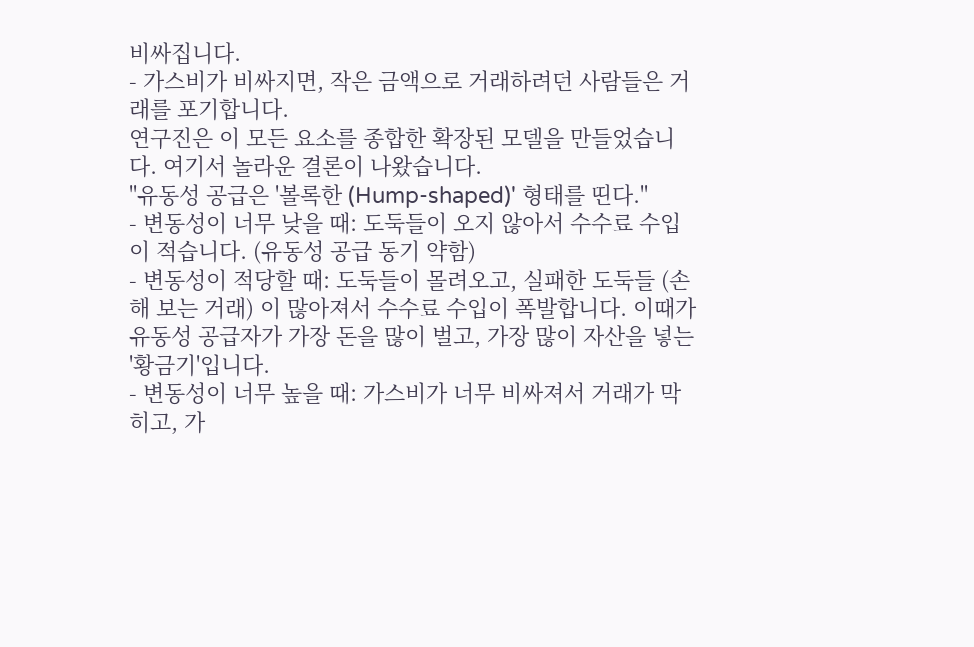비싸집니다.
- 가스비가 비싸지면, 작은 금액으로 거래하려던 사람들은 거래를 포기합니다.
연구진은 이 모든 요소를 종합한 확장된 모델을 만들었습니다. 여기서 놀라운 결론이 나왔습니다.
"유동성 공급은 '볼록한 (Hump-shaped)' 형태를 띤다."
- 변동성이 너무 낮을 때: 도둑들이 오지 않아서 수수료 수입이 적습니다. (유동성 공급 동기 약함)
- 변동성이 적당할 때: 도둑들이 몰려오고, 실패한 도둑들 (손해 보는 거래) 이 많아져서 수수료 수입이 폭발합니다. 이때가 유동성 공급자가 가장 돈을 많이 벌고, 가장 많이 자산을 넣는 '황금기'입니다.
- 변동성이 너무 높을 때: 가스비가 너무 비싸져서 거래가 막히고, 가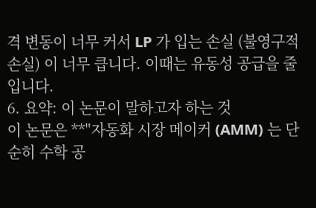격 변동이 너무 커서 LP 가 입는 손실 (불영구적 손실) 이 너무 큽니다. 이때는 유동성 공급을 줄입니다.
6. 요약: 이 논문이 말하고자 하는 것
이 논문은 **"자동화 시장 메이커 (AMM) 는 단순히 수학 공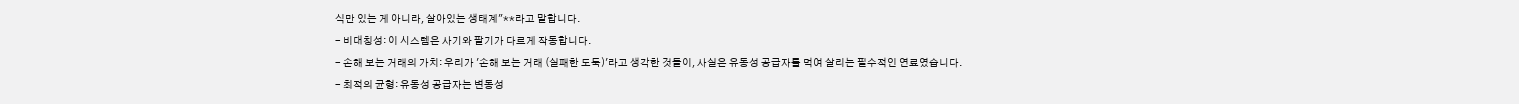식만 있는 게 아니라, 살아있는 생태계"**라고 말합니다.
- 비대칭성: 이 시스템은 사기와 팔기가 다르게 작동합니다.
- 손해 보는 거래의 가치: 우리가 '손해 보는 거래 (실패한 도둑)'라고 생각한 것들이, 사실은 유동성 공급자를 먹여 살리는 필수적인 연료였습니다.
- 최적의 균형: 유동성 공급자는 변동성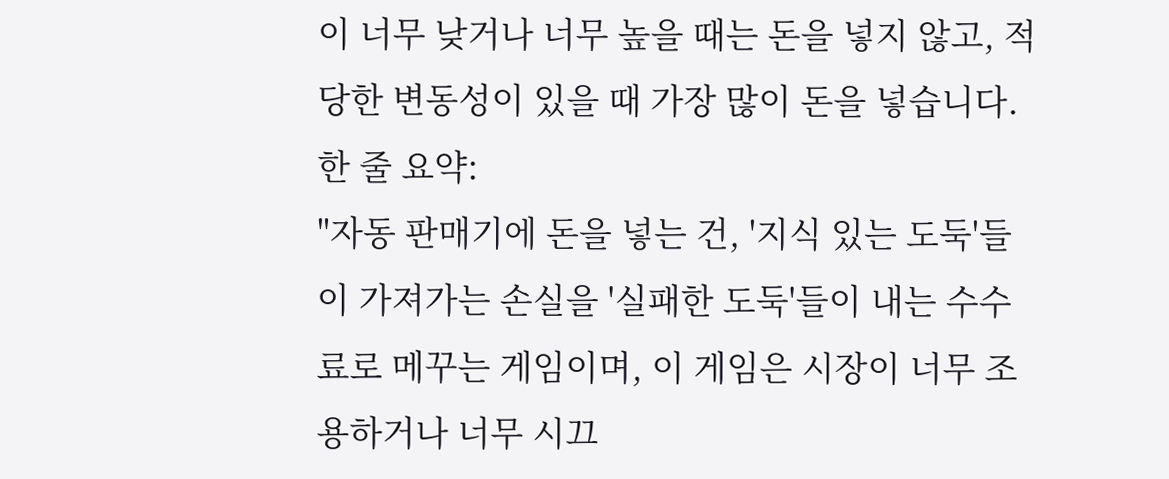이 너무 낮거나 너무 높을 때는 돈을 넣지 않고, 적당한 변동성이 있을 때 가장 많이 돈을 넣습니다.
한 줄 요약:
"자동 판매기에 돈을 넣는 건, '지식 있는 도둑'들이 가져가는 손실을 '실패한 도둑'들이 내는 수수료로 메꾸는 게임이며, 이 게임은 시장이 너무 조용하거나 너무 시끄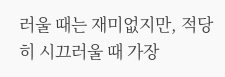러울 때는 재미없지만, 적당히 시끄러울 때 가장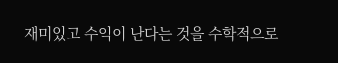재미있고 수익이 난다는 것을 수학적으로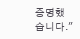증명했습니다."